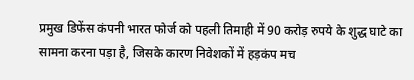प्रमुख डिफेंस कंपनी भारत फोर्ज को पहली तिमाही में 90 करोड़ रुपये के शुद्ध घाटे का सामना करना पड़ा है, जिसके कारण निवेशकों में हड़कंप मच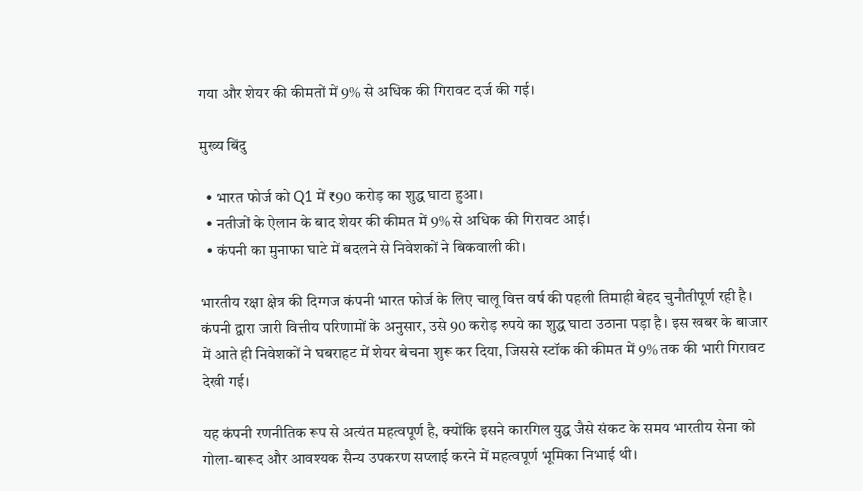गया और शेयर की कीमतों में 9% से अधिक की गिरावट दर्ज की गई।

मुख्य बिंदु

  • भारत फोर्ज को Q1 में ₹90 करोड़ का शुद्ध घाटा हुआ।
  • नतीजों के ऐलान के बाद शेयर की कीमत में 9% से अधिक की गिरावट आई।
  • कंपनी का मुनाफा घाटे में बदलने से निवेशकों ने बिकवाली की।

भारतीय रक्षा क्षेत्र की दिग्गज कंपनी भारत फोर्ज के लिए चालू वित्त वर्ष की पहली तिमाही बेहद चुनौतीपूर्ण रही है। कंपनी द्वारा जारी वित्तीय परिणामों के अनुसार, उसे 90 करोड़ रुपये का शुद्ध घाटा उठाना पड़ा है। इस खबर के बाजार में आते ही निवेशकों ने घबराहट में शेयर बेचना शुरू कर दिया, जिससे स्टॉक की कीमत में 9% तक की भारी गिरावट देखी गई।

यह कंपनी रणनीतिक रूप से अत्यंत महत्वपूर्ण है, क्योंकि इसने कारगिल युद्ध जैसे संकट के समय भारतीय सेना को गोला-बारूद और आवश्यक सैन्य उपकरण सप्लाई करने में महत्वपूर्ण भूमिका निभाई थी।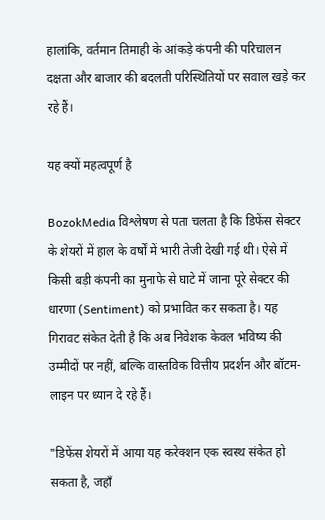हालांकि, वर्तमान तिमाही के आंकड़े कंपनी की परिचालन दक्षता और बाजार की बदलती परिस्थितियों पर सवाल खड़े कर रहे हैं।

यह क्यों महत्वपूर्ण है

BozokMedia विश्लेषण से पता चलता है कि डिफेंस सेक्टर के शेयरों में हाल के वर्षों में भारी तेजी देखी गई थी। ऐसे में किसी बड़ी कंपनी का मुनाफे से घाटे में जाना पूरे सेक्टर की धारणा (Sentiment) को प्रभावित कर सकता है। यह गिरावट संकेत देती है कि अब निवेशक केवल भविष्य की उम्मीदों पर नहीं, बल्कि वास्तविक वित्तीय प्रदर्शन और बॉटम-लाइन पर ध्यान दे रहे हैं।

"डिफेंस शेयरों में आया यह करेक्शन एक स्वस्थ संकेत हो सकता है, जहाँ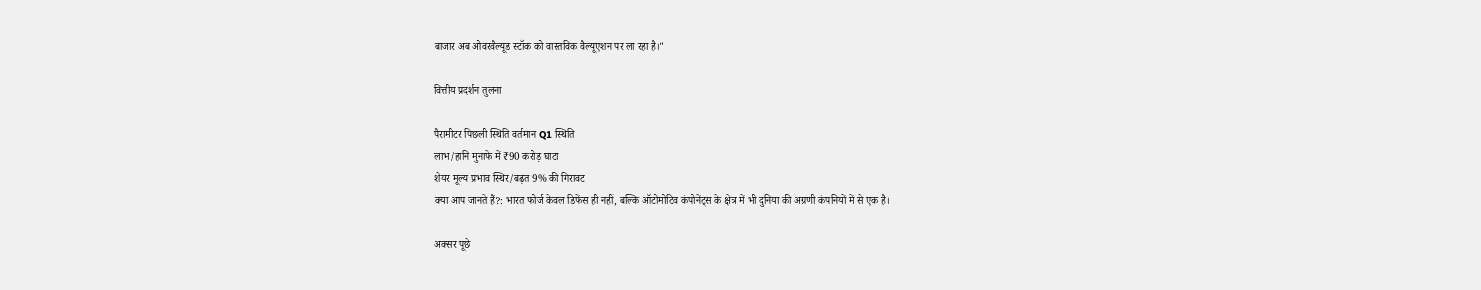बाजार अब ओवरवैल्यूड स्टॉक को वास्तविक वैल्यूएशन पर ला रहा है।"

वित्तीय प्रदर्शन तुलना

पैरामीटर पिछली स्थिति वर्तमान Q1 स्थिति
लाभ/हानि मुनाफे में ₹90 करोड़ घाटा
शेयर मूल्य प्रभाव स्थिर/बढ़त 9% की गिरावट
क्या आप जानते हैं?: भारत फोर्ज केवल डिफेंस ही नहीं, बल्कि ऑटोमोटिव कंपोनेंट्स के क्षेत्र में भी दुनिया की अग्रणी कंपनियों में से एक है।

अक्सर पूछे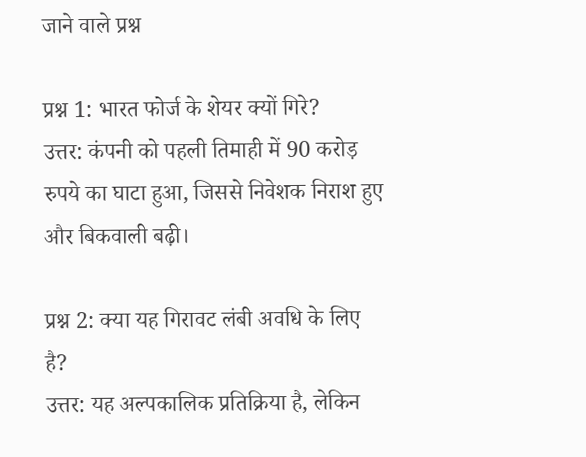जाने वाले प्रश्न

प्रश्न 1: भारत फोर्ज के शेयर क्यों गिरे?
उत्तर: कंपनी को पहली तिमाही में 90 करोड़ रुपये का घाटा हुआ, जिससे निवेशक निराश हुए और बिकवाली बढ़ी।

प्रश्न 2: क्या यह गिरावट लंबी अवधि के लिए है?
उत्तर: यह अल्पकालिक प्रतिक्रिया है, लेकिन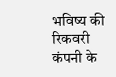भविष्य की रिकवरी कंपनी के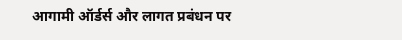आगामी ऑर्डर्स और लागत प्रबंधन पर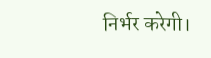निर्भर करेगी।